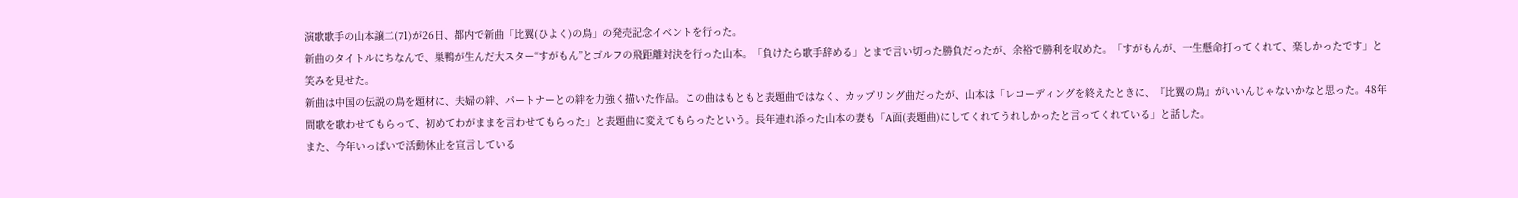演歌歌手の山本譲二(71)が26日、都内で新曲「比翼(ひよく)の鳥」の発売記念イベントを行った。
新曲のタイトルにちなんで、巣鴨が生んだ大スター“すがもん”とゴルフの飛距離対決を行った山本。「負けたら歌手辞める」とまで言い切った勝負だったが、余裕で勝利を収めた。「すがもんが、一生懸命打ってくれて、楽しかったです」と笑みを見せた。
新曲は中国の伝説の鳥を題材に、夫婦の絆、パートナーとの絆を力強く描いた作品。この曲はもともと表題曲ではなく、カップリング曲だったが、山本は「レコーディングを終えたときに、『比翼の鳥』がいいんじゃないかなと思った。48年間歌を歌わせてもらって、初めてわがままを言わせてもらった」と表題曲に変えてもらったという。長年連れ添った山本の妻も「A面(表題曲)にしてくれてうれしかったと言ってくれている」と話した。
また、今年いっぱいで活動休止を宣言している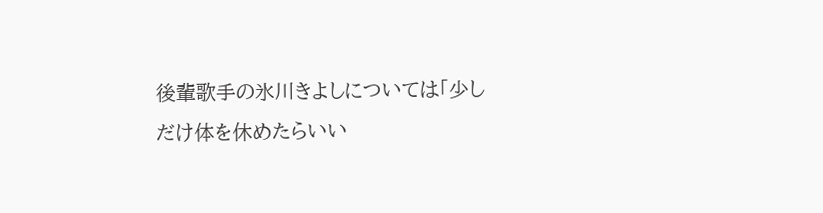後輩歌手の氷川きよしについては「少しだけ体を休めたらいい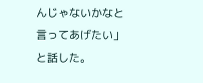んじゃないかなと言ってあげたい」と話した。